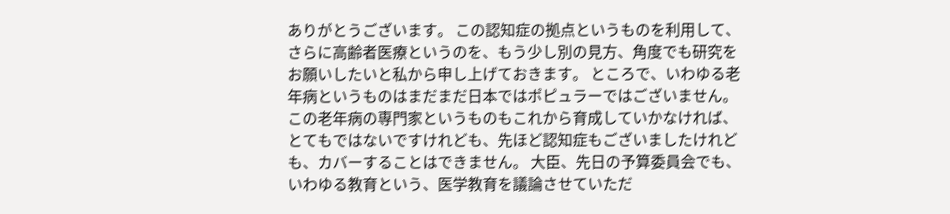ありがとうございます。 この認知症の拠点というものを利用して、さらに高齢者医療というのを、もう少し別の見方、角度でも研究をお願いしたいと私から申し上げておきます。 ところで、いわゆる老年病というものはまだまだ日本ではポピュラーではございません。この老年病の専門家というものもこれから育成していかなければ、とてもではないですけれども、先ほど認知症もございましたけれども、カバーすることはできません。 大臣、先日の予算委員会でも、いわゆる教育という、医学教育を議論させていただ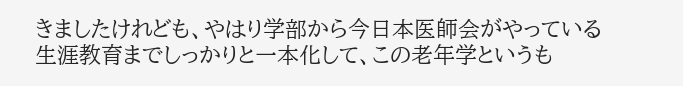きましたけれども、やはり学部から今日本医師会がやっている生涯教育までしっかりと一本化して、この老年学というも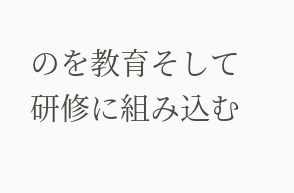のを教育そして研修に組み込む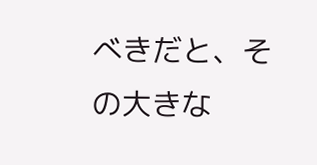べきだと、その大きな